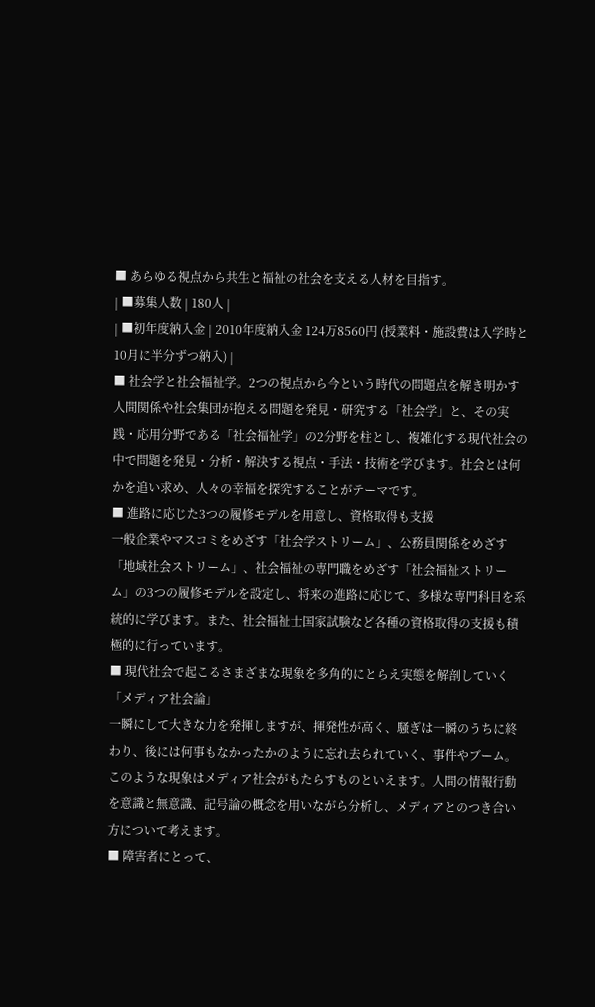■ あらゆる視点から共生と福祉の社会を支える人材を目指す。
| ■募集人数 | 180人 |
| ■初年度納入金 | 2010年度納入金 124万8560円 (授業料・施設費は入学時と10月に半分ずつ納入) |
■ 社会学と社会福祉学。2つの視点から今という時代の問題点を解き明かす
人間関係や社会集団が抱える問題を発見・研究する「社会学」と、その実践・応用分野である「社会福祉学」の2分野を柱とし、複雑化する現代社会の中で問題を発見・分析・解決する視点・手法・技術を学びます。社会とは何かを追い求め、人々の幸福を探究することがテーマです。
■ 進路に応じた3つの履修モデルを用意し、資格取得も支援
一般企業やマスコミをめざす「社会学ストリーム」、公務員関係をめざす「地域社会ストリーム」、社会福祉の専門職をめざす「社会福祉ストリーム」の3つの履修モデルを設定し、将来の進路に応じて、多様な専門科目を系統的に学びます。また、社会福祉士国家試験など各種の資格取得の支援も積極的に行っています。
■ 現代社会で起こるさまざまな現象を多角的にとらえ実態を解剖していく「メディア社会論」
一瞬にして大きな力を発揮しますが、揮発性が高く、騒ぎは一瞬のうちに終わり、後には何事もなかったかのように忘れ去られていく、事件やブーム。このような現象はメディア社会がもたらすものといえます。人間の情報行動を意識と無意識、記号論の概念を用いながら分析し、メディアとのつき合い方について考えます。
■ 障害者にとって、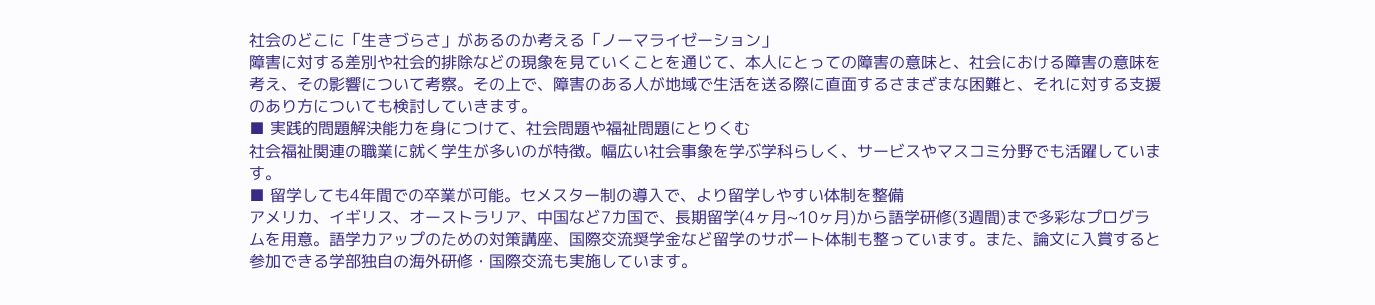社会のどこに「生きづらさ」があるのか考える「ノーマライゼーション」
障害に対する差別や社会的排除などの現象を見ていくことを通じて、本人にとっての障害の意味と、社会における障害の意味を考え、その影響について考察。その上で、障害のある人が地域で生活を送る際に直面するさまざまな困難と、それに対する支援のあり方についても検討していきます。
■ 実践的問題解決能力を身につけて、社会問題や福祉問題にとりくむ
社会福祉関連の職業に就く学生が多いのが特徴。幅広い社会事象を学ぶ学科らしく、サービスやマスコミ分野でも活躍しています。
■ 留学しても4年間での卒業が可能。セメスター制の導入で、より留学しやすい体制を整備
アメリカ、イギリス、オーストラリア、中国など7カ国で、長期留学(4ヶ月~10ヶ月)から語学研修(3週間)まで多彩なプログラムを用意。語学力アップのための対策講座、国際交流奨学金など留学のサポート体制も整っています。また、論文に入賞すると参加できる学部独自の海外研修・国際交流も実施しています。